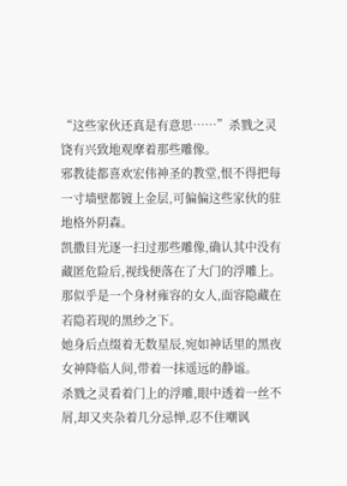“这些家伙还真是有意思……”杀戮之灵饶有兴致地观摩着那些雕像。
邪教徒都喜欢宏伟神圣的教堂,恨不得把每一寸墙壁都镀上金层,可偏偏这些家伙的驻地格外阴森。
凯撒目光逐一扫过那些雕像,确认其中没有藏匿危险后,视线便落在了大门的浮雕上。
那似乎是一个身材雍容的女人,面容隐藏在若隐若现的黑纱之下。
她身后点缀着无数星辰,宛如神话里的黑夜女神降临人间,带着一抹遥远的静谧。
杀戮之灵看着门上的浮雕,眼中透着一丝不屑,却又夹杂着几分忌惮,忍不住嘲讽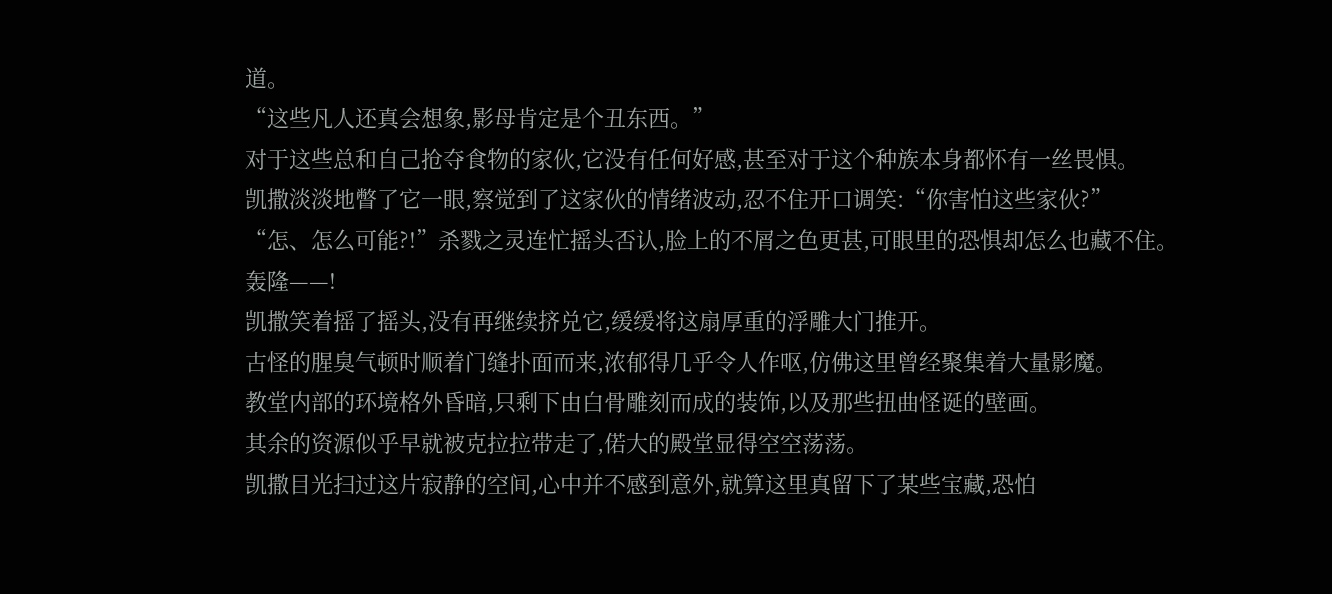道。
“这些凡人还真会想象,影母肯定是个丑东西。”
对于这些总和自己抢夺食物的家伙,它没有任何好感,甚至对于这个种族本身都怀有一丝畏惧。
凯撒淡淡地瞥了它一眼,察觉到了这家伙的情绪波动,忍不住开口调笑:“你害怕这些家伙?”
“怎、怎么可能?!”杀戮之灵连忙摇头否认,脸上的不屑之色更甚,可眼里的恐惧却怎么也藏不住。
轰隆——!
凯撒笑着摇了摇头,没有再继续挤兑它,缓缓将这扇厚重的浮雕大门推开。
古怪的腥臭气顿时顺着门缝扑面而来,浓郁得几乎令人作呕,仿佛这里曾经聚集着大量影魔。
教堂内部的环境格外昏暗,只剩下由白骨雕刻而成的装饰,以及那些扭曲怪诞的壁画。
其余的资源似乎早就被克拉拉带走了,偌大的殿堂显得空空荡荡。
凯撒目光扫过这片寂静的空间,心中并不感到意外,就算这里真留下了某些宝藏,恐怕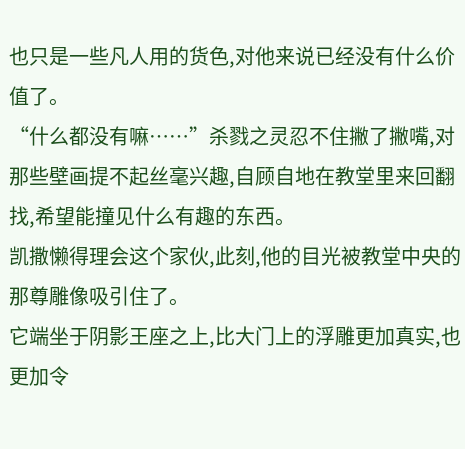也只是一些凡人用的货色,对他来说已经没有什么价值了。
“什么都没有嘛……”杀戮之灵忍不住撇了撇嘴,对那些壁画提不起丝毫兴趣,自顾自地在教堂里来回翻找,希望能撞见什么有趣的东西。
凯撒懒得理会这个家伙,此刻,他的目光被教堂中央的那尊雕像吸引住了。
它端坐于阴影王座之上,比大门上的浮雕更加真实,也更加令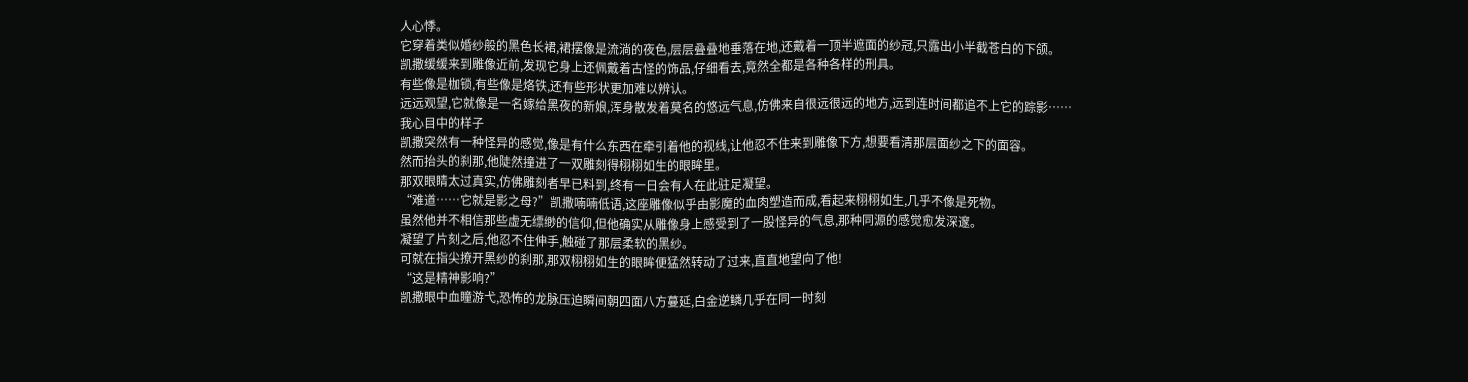人心悸。
它穿着类似婚纱般的黑色长裙,裙摆像是流淌的夜色,层层叠叠地垂落在地,还戴着一顶半遮面的纱冠,只露出小半截苍白的下颌。
凯撒缓缓来到雕像近前,发现它身上还佩戴着古怪的饰品,仔细看去,竟然全都是各种各样的刑具。
有些像是枷锁,有些像是烙铁,还有些形状更加难以辨认。
远远观望,它就像是一名嫁给黑夜的新娘,浑身散发着莫名的悠远气息,仿佛来自很远很远的地方,远到连时间都追不上它的踪影……
我心目中的样子
凯撒突然有一种怪异的感觉,像是有什么东西在牵引着他的视线,让他忍不住来到雕像下方,想要看清那层面纱之下的面容。
然而抬头的刹那,他陡然撞进了一双雕刻得栩栩如生的眼眸里。
那双眼睛太过真实,仿佛雕刻者早已料到,终有一日会有人在此驻足凝望。
“难道……它就是影之母?”凯撒喃喃低语,这座雕像似乎由影魔的血肉塑造而成,看起来栩栩如生,几乎不像是死物。
虽然他并不相信那些虚无缥缈的信仰,但他确实从雕像身上感受到了一股怪异的气息,那种同源的感觉愈发深邃。
凝望了片刻之后,他忍不住伸手,触碰了那层柔软的黑纱。
可就在指尖撩开黑纱的刹那,那双栩栩如生的眼眸便猛然转动了过来,直直地望向了他!
“这是精神影响?”
凯撒眼中血瞳游弋,恐怖的龙脉压迫瞬间朝四面八方蔓延,白金逆鳞几乎在同一时刻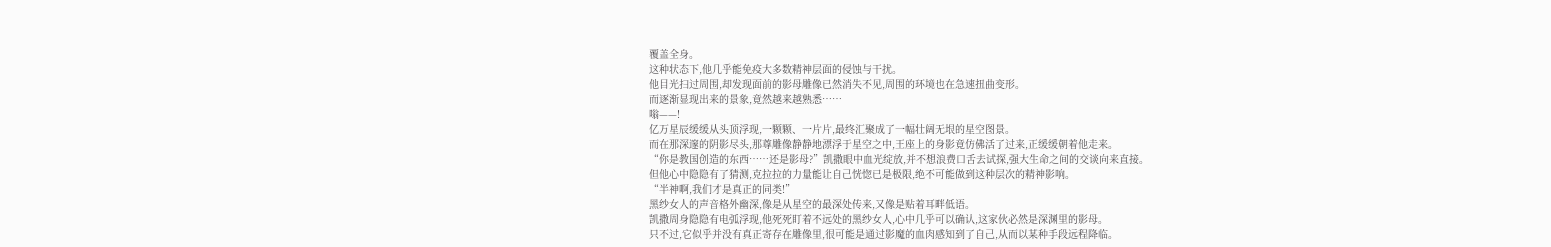覆盖全身。
这种状态下,他几乎能免疫大多数精神层面的侵蚀与干扰。
他目光扫过周围,却发现面前的影母雕像已然消失不见,周围的环境也在急速扭曲变形。
而逐渐显现出来的景象,竟然越来越熟悉……
嗡——!
亿万星辰缓缓从头顶浮现,一颗颗、一片片,最终汇聚成了一幅壮阔无垠的星空图景。
而在那深邃的阴影尽头,那尊雕像静静地漂浮于星空之中,王座上的身影竟仿佛活了过来,正缓缓朝着他走来。
“你是教国创造的东西……还是影母?”凯撒眼中血光绽放,并不想浪费口舌去试探,强大生命之间的交谈向来直接。
但他心中隐隐有了猜测,克拉拉的力量能让自己恍惚已是极限,绝不可能做到这种层次的精神影响。
“半神啊,我们才是真正的同类!”
黑纱女人的声音格外幽深,像是从星空的最深处传来,又像是贴着耳畔低语。
凯撒周身隐隐有电弧浮现,他死死盯着不远处的黑纱女人,心中几乎可以确认,这家伙必然是深渊里的影母。
只不过,它似乎并没有真正寄存在雕像里,很可能是通过影魔的血肉感知到了自己,从而以某种手段远程降临。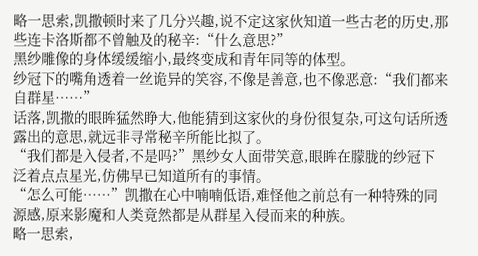略一思索,凯撒顿时来了几分兴趣,说不定这家伙知道一些古老的历史,那些连卡洛斯都不曾触及的秘辛:“什么意思?”
黑纱雕像的身体缓缓缩小,最终变成和青年同等的体型。
纱冠下的嘴角透着一丝诡异的笑容,不像是善意,也不像恶意:“我们都来自群星……”
话落,凯撒的眼眸猛然睁大,他能猜到这家伙的身份很复杂,可这句话所透露出的意思,就远非寻常秘辛所能比拟了。
“我们都是入侵者,不是吗?”黑纱女人面带笑意,眼眸在朦胧的纱冠下泛着点点星光,仿佛早已知道所有的事情。
“怎么可能……”凯撒在心中喃喃低语,难怪他之前总有一种特殊的同源感,原来影魔和人类竟然都是从群星入侵而来的种族。
略一思索,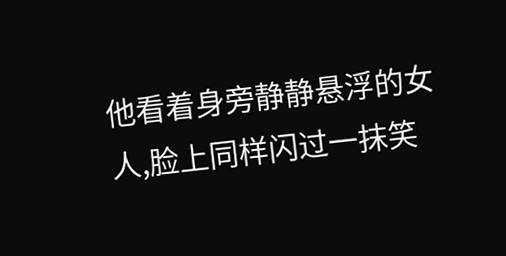他看着身旁静静悬浮的女人,脸上同样闪过一抹笑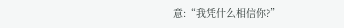意:“我凭什么相信你?”